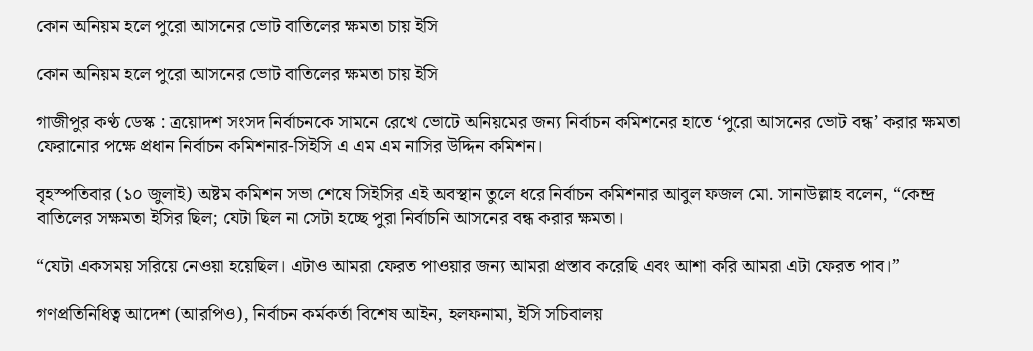কোন অনিয়ম হলে পুরো আসনের ভোট বাতিলের ক্ষমতা চায় ইসি

কোন অনিয়ম হলে পুরো আসনের ভোট বাতিলের ক্ষমতা চায় ইসি

গাজীপুর কণ্ঠ ডেস্ক : ত্রয়োদশ সংসদ নির্বাচনকে সামনে রেখে ভোটে অনিয়মের জন্য নির্বাচন কমিশনের হাতে ‘পুরো আসনের ভোট বন্ধ’ করার ক্ষমতা ফেরানোর পক্ষে প্রধান নির্বাচন কমিশনার-সিইসি এ এম এম নাসির উদ্দিন কমিশন।

বৃহস্পতিবার (১০ জুলাই) অষ্টম কমিশন সভা শেষে সিইসির এই অবস্থান তুলে ধরে নির্বাচন কমিশনার আবুল ফজল মো. সানাউল্লাহ বলেন, “কেন্দ্র বাতিলের সক্ষমতা ইসির ছিল; যেটা ছিল না সেটা হচ্ছে পুরা নির্বাচনি আসনের বন্ধ করার ক্ষমতা।

“যেটা একসময় সরিয়ে নেওয়া হয়েছিল। এটাও আমরা ফেরত পাওয়ার জন্য আমরা প্রস্তাব করেছি এবং আশা করি আমরা এটা ফেরত পাব।”

গণপ্রতিনিধিত্ব আদেশ (আরপিও), নির্বাচন কর্মকর্তা বিশেষ আইন, হলফনামা, ইসি সচিবালয়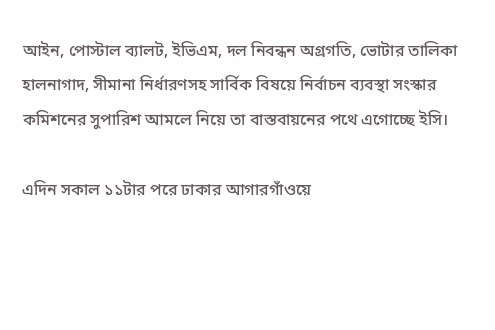আইন, পোস্টাল ব্যালট, ইভিএম, দল নিবন্ধন অগ্রগতি, ভোটার তালিকা হালনাগাদ, সীমানা নির্ধারণসহ সার্বিক ‍বিষয়ে নির্বাচন ব্যবস্থা সংস্কার কমিশনের সুপারিশ আমলে নিয়ে তা বাস্তবায়নের পথে এগোচ্ছে ইসি।

এদিন সকাল ১১টার পরে ঢাকার আগারগাঁওয়ে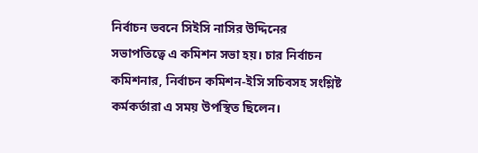নির্বাচন ভবনে সিইসি নাসির উদ্দিনের সভাপতিত্বে এ কমিশন সভা হয়। চার নির্বাচন কমিশনার, নির্বাচন কমিশন-ইসি সচিবসহ সংশ্লিষ্ট কর্মকর্তারা এ সময় উপস্থিত ছিলেন।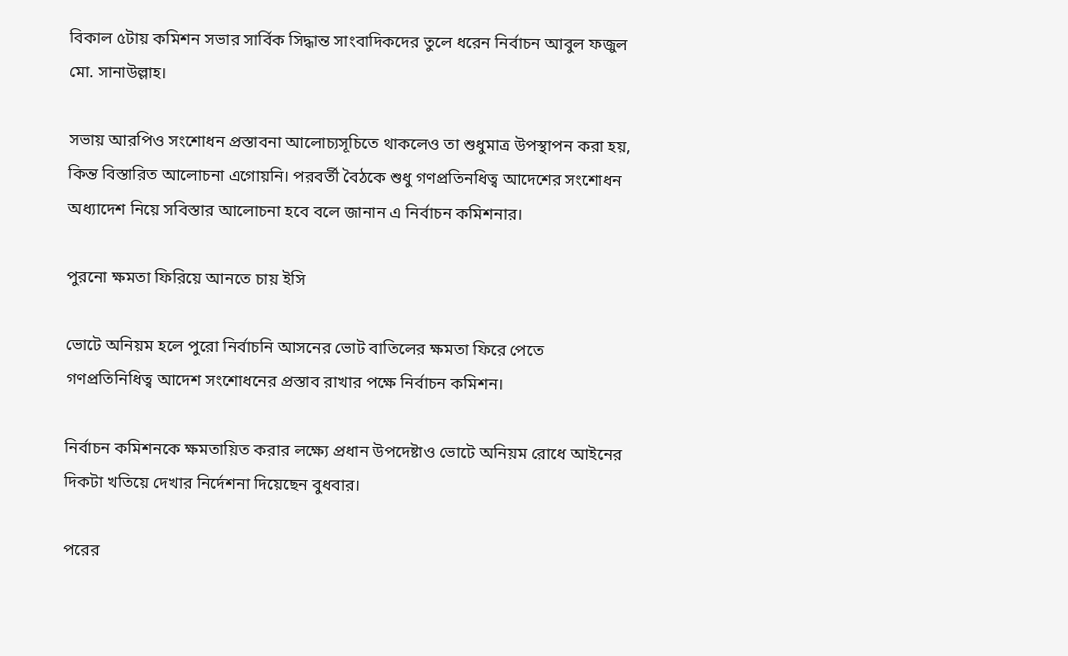বিকাল ৫টায় কমিশন সভার সার্বিক সিদ্ধান্ত সাংবাদিকদের তুলে ধরেন নির্বাচন আবুল ফজুল মো. সানাউল্লাহ।

সভায় আরপিও সংশোধন প্রস্তাবনা আলোচ্যসূচিতে থাকলেও তা শুধুমাত্র উপস্থাপন করা হয়, কিন্ত বিস্তারিত আলোচনা এগোয়নি। পরবর্তী বৈঠকে শুধু গণপ্রতিনধিত্ব আদেশের সংশোধন অধ্যাদেশ নিয়ে সবিস্তার আলোচনা হবে বলে জানান এ নির্বাচন কমিশনার।

পুরনো ক্ষমতা ফিরিয়ে আনতে চায় ইসি

ভোটে অনিয়ম হলে পুরো নির্বাচনি আসনের ভোট বাতিলের ক্ষমতা ফিরে পেতে গণপ্রতিনিধিত্ব আদেশ সংশোধনের প্রস্তাব রাখার পক্ষে নির্বাচন কমিশন।

নির্বাচন কমিশনকে ক্ষমতায়িত করার লক্ষ্যে প্রধান উপদেষ্টাও ভোটে অনিয়ম রোধে আইনের দিকটা খতিয়ে দেখার নির্দেশনা দিয়েছেন বুধবার।

পরের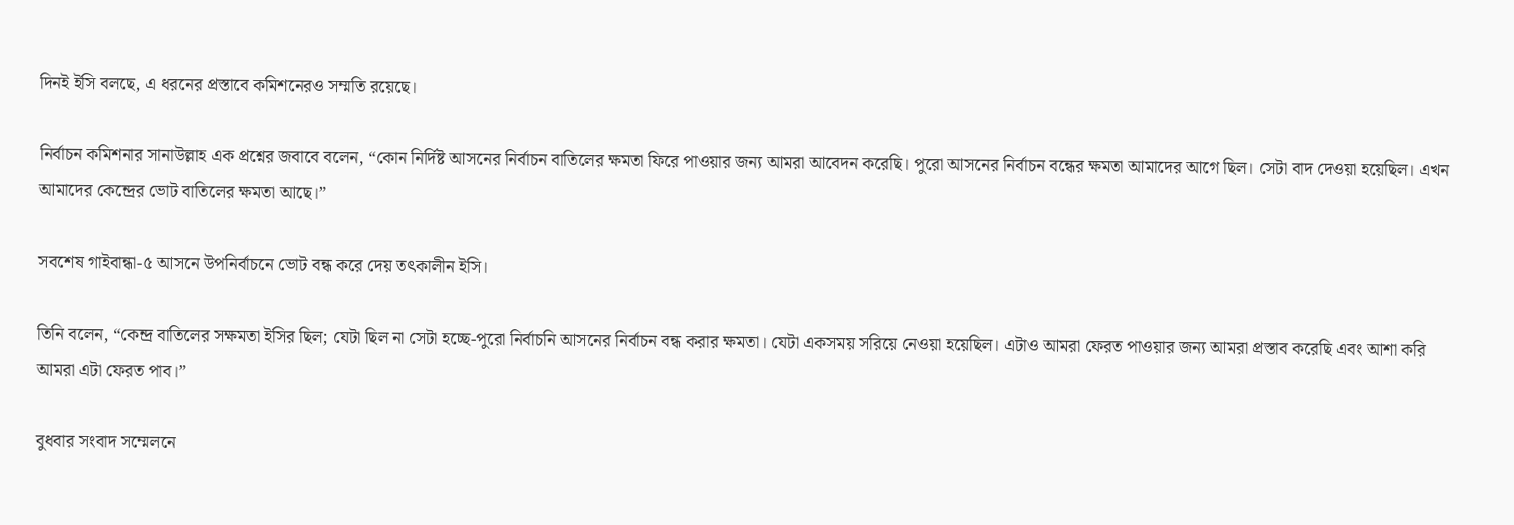দিনই ইসি বলছে, এ ধরনের প্রস্তাবে কমিশনেরও সম্মতি রয়েছে।

নির্বাচন কমিশনার সানাউল্লাহ এক প্রশ্নের জবাবে বলেন, “কোন নির্দিষ্ট আসনের নির্বাচন বাতিলের ক্ষমতা ফিরে পাওয়ার জন্য আমরা আবেদন করেছি। পুরো আসনের নির্বাচন বন্ধের ক্ষমতা আমাদের আগে ছিল। সেটা বাদ দেওয়া হয়েছিল। এখন আমাদের কেন্দ্রের ভোট বাতিলের ক্ষমতা আছে।”

সবশেষ গাইবান্ধা-৫ আসনে উপনির্বাচনে ভোট বন্ধ করে দেয় তৎকালীন ইসি।

তিনি বলেন, “কেন্দ্র বাতিলের সক্ষমতা ইসির ছিল; যেটা ছিল না সেটা হচ্ছে-পুরো নির্বাচনি আসনের নির্বাচন বন্ধ করার ক্ষমতা। যেটা একসময় সরিয়ে নেওয়া হয়েছিল। এটাও আমরা ফেরত পাওয়ার জন্য আমরা প্রস্তাব করেছি এবং আশা করি আমরা এটা ফেরত পাব।”

বুধবার সংবাদ সম্মেলনে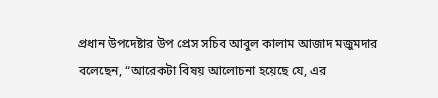প্রধান উপদেষ্টার উপ প্রেস সচিব আবুল কালাম আজাদ মজুমদার বলেছেন, “আরেকটা বিষয় আলোচনা হয়েছে যে, এর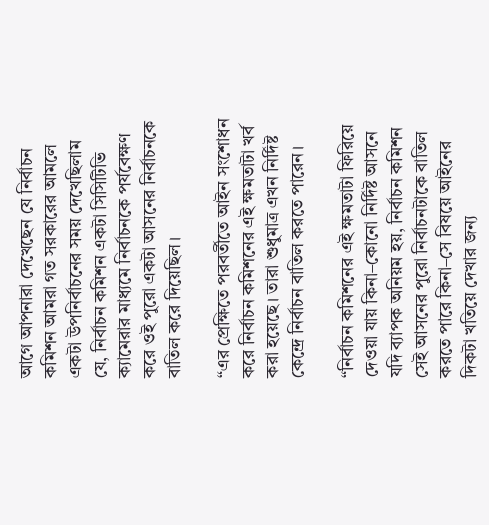আগে আপনারা দেখেছেন যে নির্বাচন কমিশন আমরা গত সরকারের আমলে একটা উপনির্বাচনের সময় দেখেছিলাম যে, নির্বাচন কমিশন একটা সিসিটিভি ক্যামেরার মাধ্যমে নির্বাচনকে পর্যবেক্ষণ করে ওই পুরো একটা আসনের নির্বাচনকে বাতিল করে দিয়েছিল।

“এর প্রেক্ষিতে পরবর্তীতে আইন সংশোধন করে নির্বাচন কমিশনের এই ক্ষমতাটা খর্ব করা হয়েছে। তারা শুধুমাত্র এখন নির্দিষ্ট কেন্দ্রে নির্বাচন বাতিল করতে পারেন।

“নির্বাচন কমিশনের এই ক্ষমতাটা ফিরিয়ে দেওয়া যায় কিনা–কোনো নির্দিষ্ট আসনে যদি ব্যাপক অনিয়ম হয়, নির্বাচন কমিশন সেই আসনের পুরো নির্বাচনটাকে বাতিল করতে পারে কিনা–সে বিষয়ে আইনের দিকটা খতিয়ে দেখার জন্য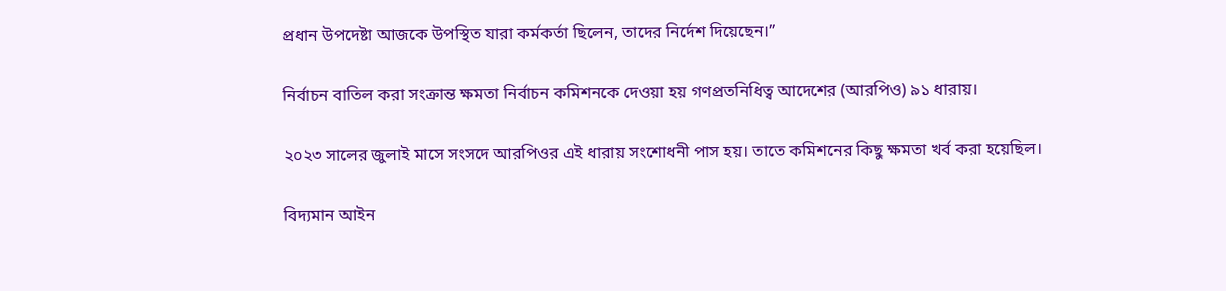প্রধান উপদেষ্টা আজকে উপস্থিত যারা কর্মকর্তা ছিলেন, তাদের নির্দেশ দিয়েছেন।”

নির্বাচন বাতিল করা সংক্রান্ত ক্ষমতা নির্বাচন কমিশনকে দেওয়া হয় গণপ্রতনিধিত্ব আদেশের (আরপিও) ৯১ ধারায়।

২০২৩ সালের জুলাই মাসে সংসদে আরপিওর এই ধারায় সংশোধনী পাস হয়। তাতে কমিশনের কিছু ক্ষমতা খর্ব করা হয়েছিল।

বিদ্যমান আইন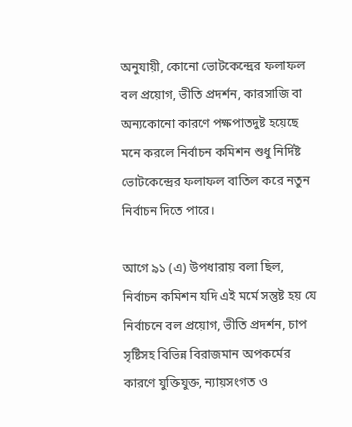অনুযায়ী, কোনো ভোটকেন্দ্রের ফলাফল বল প্রয়োগ, ভীতি প্রদর্শন, কারসাজি বা অন্যকোনো কারণে পক্ষপাতদুষ্ট হয়েছে মনে করলে নির্বাচন কমিশন শুধু নির্দিষ্ট ভোটকেন্দ্রের ফলাফল বাতিল করে নতুন নির্বাচন দিতে পারে।

আগে ৯১ (এ) উপধারায় বলা ছিল, নির্বাচন কমিশন যদি এই মর্মে সন্তুষ্ট হয় যে নির্বাচনে বল প্রয়োগ, ভীতি প্রদর্শন, চাপ সৃষ্টিসহ বিভিন্ন বিরাজমান অপকর্মের কারণে যুক্তিযুক্ত, ন্যায়সংগত ও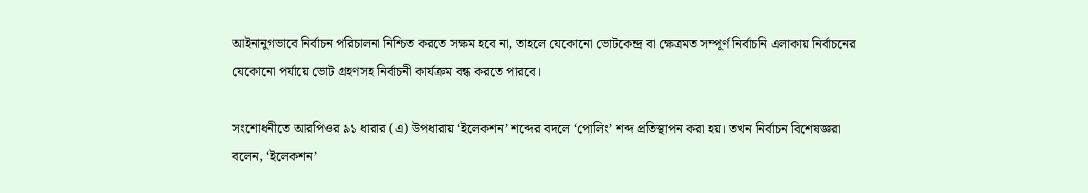আইনানুগভাবে নির্বাচন পরিচালনা নিশ্চিত করতে সক্ষম হবে না, তাহলে যেকোনো ভোটকেন্দ্র বা ক্ষেত্রমত সম্পূর্ণ নির্বাচনি এলাকায় নির্বাচনের যেকোনো পর্যায়ে ভোট গ্রহণসহ নির্বাচনী কার্যক্রম বন্ধ করতে পারবে।

সংশোধনীতে আরপিওর ৯১ ধারার (এ) উপধারায় ‘ইলেকশন’ শব্দের বদলে ‘পোলিং’ শব্দ প্রতিস্থাপন করা হয়। তখন নির্বাচন বিশেষজ্ঞরা বলেন, ‘ইলেকশন’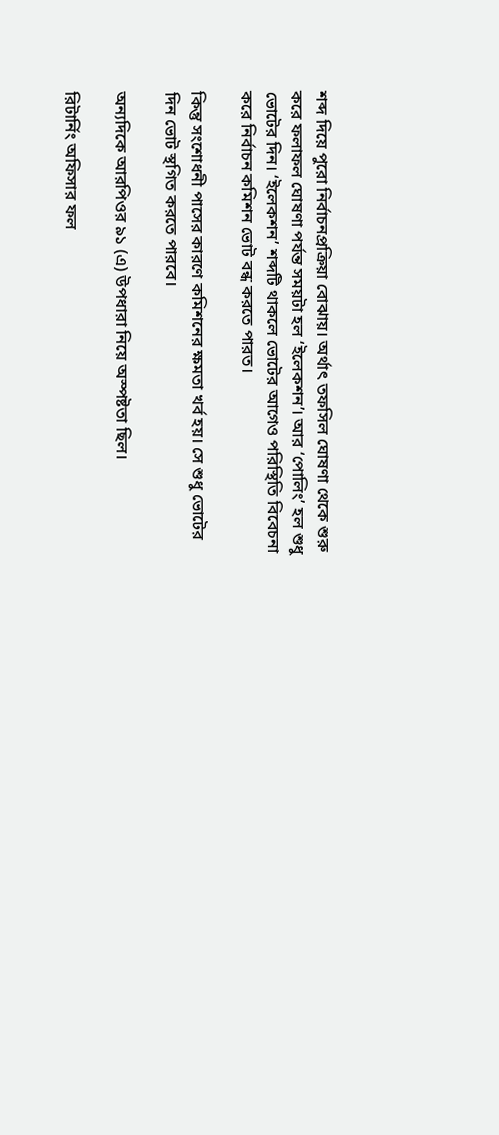শব্দ দিয়ে পুরো নির্বাচনপ্রক্রিয়া বোঝায়। অর্থাৎ তফসিল ঘোষণা থেকে শুরু করে ফলাফল ঘোষণা পর্যন্ত সময়টা হল ‘ইলেকশন’। আর ‘পোলিং’ হল শুধু ভোটের দিন। ‘ইলেকশন’ শব্দটি থাকলে ভোটের আগেও পরিস্থিতি বিবেচনা করে নির্বাচন কমিশন ভোট বন্ধ করতে পারত।

কিন্তু সংশোধনী পাসের কারণে কমিশনের ক্ষমতা খর্ব হয়। সে শুধু ভোটের দিন ভোট স্থগিত করতে পারবে।

অন্যদিকে আরপিওর ৯১ (এ) উপধারা নিয়ে অস্পষ্টতা ছিল।

রিটার্নিং অফিসার ফল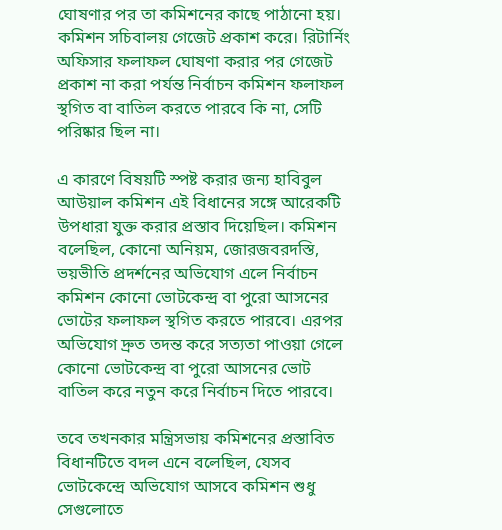ঘোষণার পর তা কমিশনের কাছে পাঠানো হয়। কমিশন সচিবালয় গেজেট প্রকাশ করে। রিটার্নিং অফিসার ফলাফল ঘোষণা করার পর গেজেট প্রকাশ না করা পর্যন্ত নির্বাচন কমিশন ফলাফল স্থগিত বা বাতিল করতে পারবে কি না, সেটি পরিষ্কার ছিল না।

এ কারণে বিষয়টি স্পষ্ট করার জন্য হাবিবুল আউয়াল কমিশন এই বিধানের সঙ্গে আরেকটি উপধারা যুক্ত করার প্রস্তাব দিয়েছিল। কমিশন বলেছিল, কোনো অনিয়ম, জোরজবরদস্তি, ভয়ভীতি প্রদর্শনের অভিযোগ এলে নির্বাচন কমিশন কোনো ভোটকেন্দ্র বা পুরো আসনের ভোটের ফলাফল স্থগিত করতে পারবে। এরপর অভিযোগ দ্রুত তদন্ত করে সত্যতা পাওয়া গেলে কোনো ভোটকেন্দ্র বা পুরো আসনের ভোট বাতিল করে নতুন করে নির্বাচন দিতে পারবে।

তবে তখনকার মন্ত্রিসভায় কমিশনের প্রস্তাবিত বিধানটিতে বদল এনে বলেছিল, যেসব ভোটকেন্দ্রে অভিযোগ আসবে কমিশন শুধু সেগুলোতে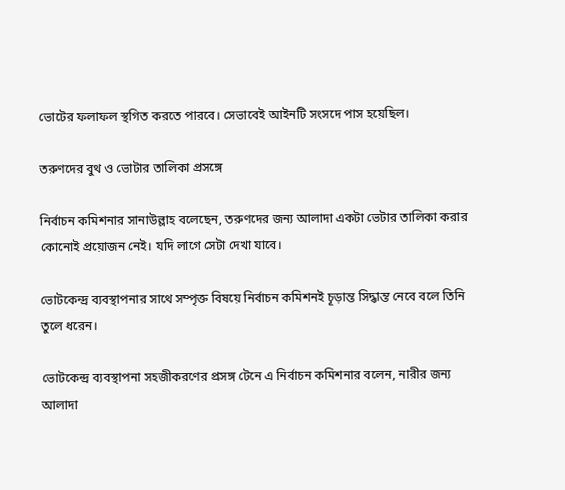ভোটের ফলাফল স্থগিত করতে পারবে। সেভাবেই আইনটি সংসদে পাস হয়েছিল।

তরুণদের বুথ ও ভোটার তালিকা প্রসঙ্গে

নির্বাচন কমিশনার সানাউল্লাহ বলেছেন, তরুণদের জন্য আলাদা একটা ভেটার তালিকা করার কোনোই প্রয়োজন নেই। যদি লাগে সেটা দেখা যাবে।

ভোটকেন্দ্র ব্যবস্থাপনার সাথে সম্পৃক্ত বিষয়ে নির্বাচন কমিশনই চূড়ান্ত সিদ্ধান্ত নেবে বলে তিনি তুলে ধরেন।

ভোটকেন্দ্র ব্যবস্থাপনা সহজীকরণের প্রসঙ্গ টেনে এ নির্বাচন কমিশনার বলেন, নারীর জন্য আলাদা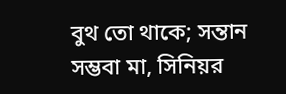বুথ তো থাকে; সন্তান সম্ভবা মা, সিনিয়র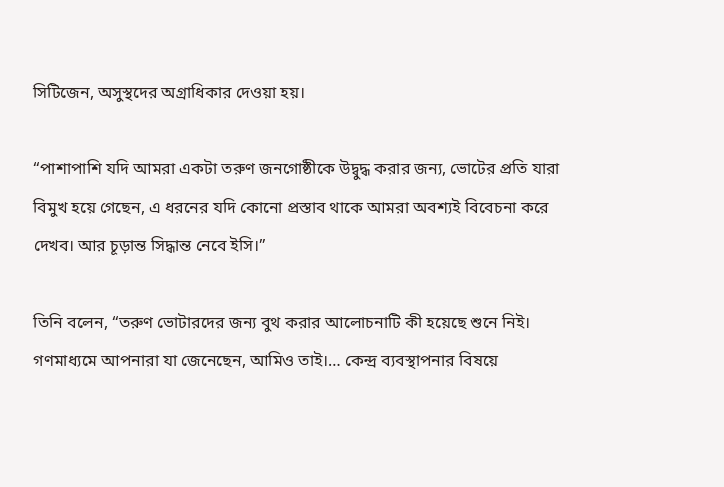সিটিজেন, অসুস্থদের অগ্রাধিকার দেওয়া হয়।

“পাশাপাশি যদি আমরা একটা তরুণ জনগোষ্ঠীকে উদ্বুদ্ধ করার জন্য, ভোটের প্রতি যারা বিমুখ হয়ে গেছেন, এ ধরনের যদি কোনো প্রস্তাব থাকে আমরা অবশ্যই বিবেচনা করে দেখব। আর চূড়ান্ত সিদ্ধান্ত নেবে ইসি।”

তিনি বলেন, “তরুণ ভোটারদের জন্য বুথ করার আলোচনাটি কী হয়েছে শুনে নিই। গণমাধ্যমে আপনারা যা জেনেছেন, আমিও তাই।… কেন্দ্র ব্যবস্থাপনার বিষয়ে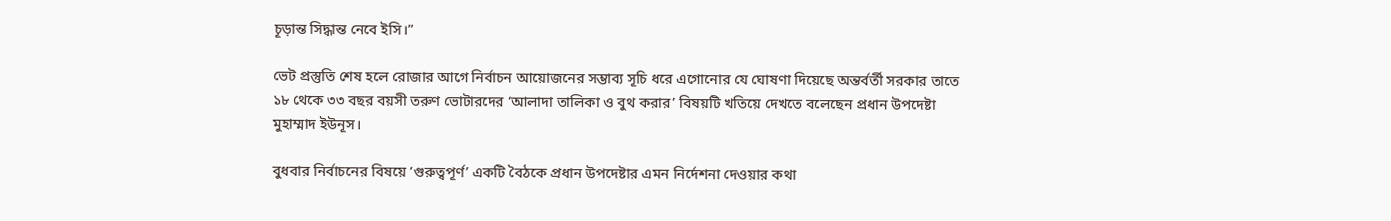চূড়ান্ত সিদ্ধান্ত নেবে ইসি।”

ভেট প্রস্তুতি শেষ হলে রোজার আগে নির্বাচন আয়োজনের সম্ভাব্য সূচি ধরে এগোনোর যে ঘোষণা দিয়েছে অন্তর্বর্তী সরকার তাতে ১৮ থেকে ৩৩ বছর বয়সী তরুণ ভোটারদের ‘আলাদা তালিকা ও বুথ করার’ বিষয়টি খতিয়ে দেখতে বলেছেন প্রধান উপদেষ্টা মুহাম্মাদ ইউনূস।

বুধবার নির্বাচনের বিষয়ে ‘গুরুত্বপূর্ণ’ একটি বৈঠকে প্রধান উপদেষ্টার এমন নির্দেশনা দেওয়ার কথা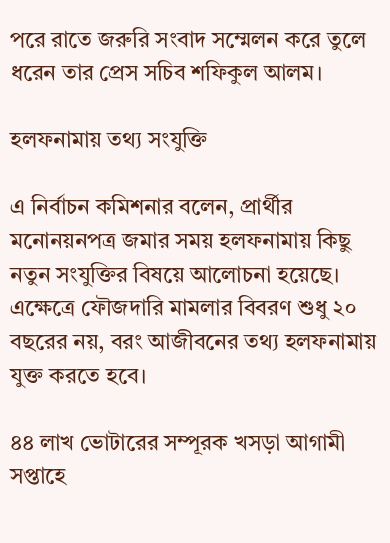পরে রাতে জরুরি সংবাদ সম্মেলন করে তুলে ধরেন তার প্রেস সচিব শফিকুল আলম।

হলফনামায় তথ্য সংযুক্তি

এ নির্বাচন কমিশনার বলেন, প্রার্থীর মনোনয়নপত্র জমার সময় হলফনামায় কিছু নতুন সংযুক্তির বিষয়ে আলোচনা হয়েছে। এক্ষেত্রে ফৌজদারি মামলার বিবরণ শুধু ২০ বছরের নয়, বরং আজীবনের তথ্য হলফনামায় যুক্ত করতে হবে।

৪৪ লাখ ভোটারের সম্পূরক খসড়া আগামী সপ্তাহে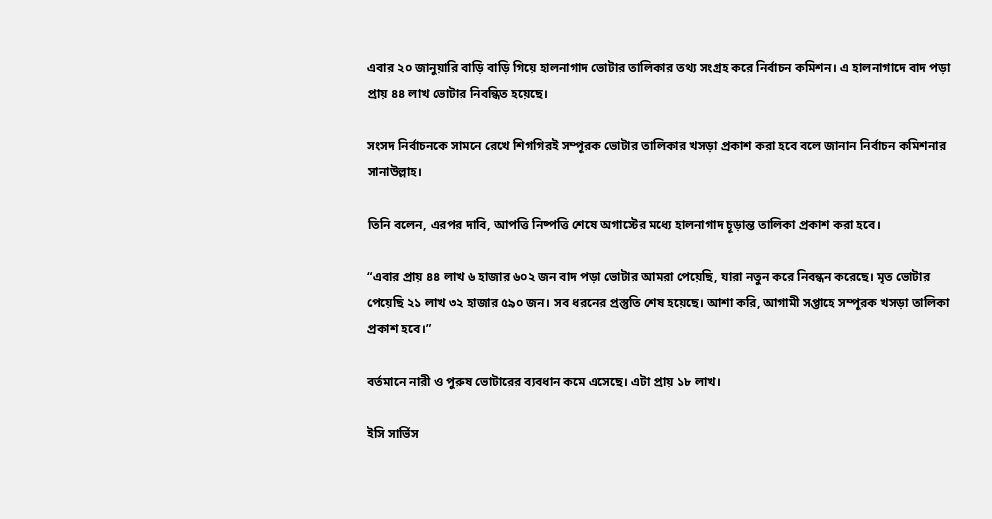এবার ২০ জানুয়ারি বাড়ি বাড়ি গিয়ে হালনাগাদ ভোটার তালিকার তথ্য সংগ্রহ করে নির্বাচন কমিশন। এ হালনাগাদে বাদ পড়া প্রায় ৪৪ লাখ ভোটার নিবন্ধিত হয়েছে।

সংসদ নির্বাচনকে সামনে রেখে শিগগিরই সম্পূরক ভোটার তালিকার খসড়া প্রকাশ করা হবে বলে জানান নির্বাচন কমিশনার সানাউল্লাহ।

তিনি বলেন, এরপর দাবি, আপত্তি নিষ্পত্তি শেষে অগাস্টের মধ্যে হালনাগাদ চূড়ান্ত তালিকা প্রকাশ করা হবে।

“এবার প্রায় ৪৪ লাখ ৬ হাজার ৬০২ জন বাদ পড়া ভোটার আমরা পেয়েছি, যারা নতুন করে নিবন্ধন করেছে। মৃত ভোটার পেয়েছি ২১ লাখ ৩২ হাজার ৫৯০ জন। সব ধরনের প্রস্তুতি শেষ হয়েছে। আশা করি, আগামী সপ্তাহে সম্পূরক খসড়া তালিকা প্রকাশ হবে।”

বর্তমানে নারী ও পুরুষ ভোটারের ব্যবধান কমে এসেছে। এটা প্রায় ১৮ লাখ।

ইসি সার্ভিস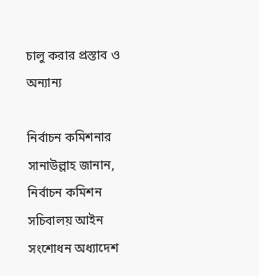চালু করার প্রস্তাব ও অন্যান্য

নির্বাচন কমিশনার সানাউল্লাহ জানান, নির্বাচন কমিশন সচিবালয় আইন সংশোধন অধ্যাদেশ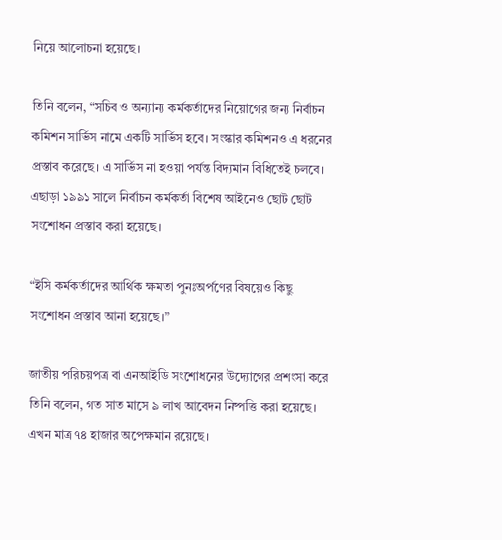নিয়ে আলোচনা হয়েছে।

তিনি বলেন, “সচিব ও অন্যান্য কর্মকর্তাদের নিয়োগের জন্য নির্বাচন কমিশন সার্ভিস নামে একটি সার্ভিস হবে। সংস্কার কমিশনও এ ধরনের প্রস্তাব করেছে। এ সার্ভিস না হওয়া পর্যন্ত বিদ্যমান বিধিতেই চলবে। এছাড়া ১৯৯১ সালে নির্বাচন কর্মকর্তা বিশেষ আইনেও ছোট ছোট সংশোধন প্রস্তাব করা হয়েছে।

“ইসি কর্মকর্তাদের আর্থিক ক্ষমতা পুনঃঅর্পণের বিষয়েও কিছু সংশোধন প্রস্তাব আনা হয়েছে।”

জাতীয় পরিচয়পত্র বা এনআইডি সংশোধনের উদ্যোগের প্রশংসা করে তিনি বলেন, গত সাত মাসে ৯ লাখ আবেদন নিষ্পত্তি করা হয়েছে। এখন মাত্র ৭৪ হাজার অপেক্ষমান রয়েছে।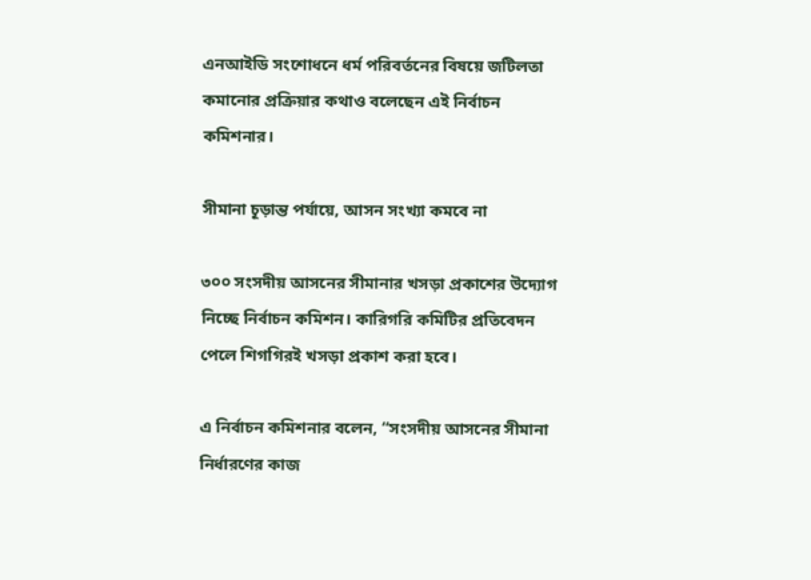এনআইডি সংশোধনে ধর্ম পরিবর্তনের বিষয়ে জটিলতা কমানোর প্রক্রিয়ার কথাও বলেছেন এই নির্বাচন কমিশনার।

সীমানা চূড়ান্ত পর্যায়ে, আসন সংখ্যা কমবে না

৩০০ সংসদীয় আসনের সীমানার খসড়া প্রকাশের উদ্যোগ নিচ্ছে নির্বাচন কমিশন। কারিগরি কমিটির প্রতিবেদন পেলে শিগগিরই খসড়া প্রকাশ করা হবে।

এ নির্বাচন কমিশনার বলেন, “সংসদীয় আসনের সীমানা নির্ধারণের কাজ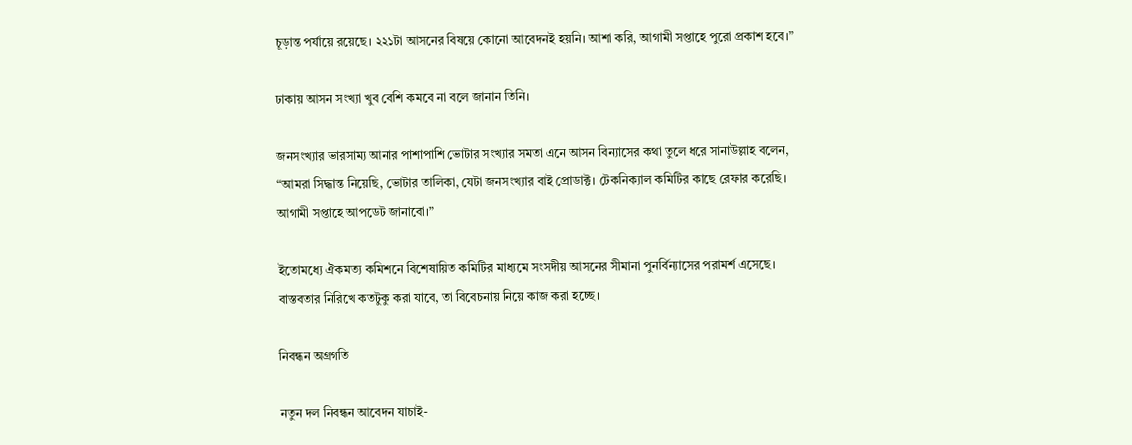চূড়ান্ত পর্যায়ে রয়েছে। ২২১টা আসনের বিষয়ে কোনো আবেদনই হয়নি। আশা করি, আগামী সপ্তাহে পুরো প্রকাশ হবে।”

ঢাকায় আসন সংখ্যা খুব বেশি কমবে না বলে জানান তিনি।

জনসংখ্যার ভারসাম্য আনার পাশাপাশি ভোটার সংখ্যার সমতা এনে আসন বিন্যাসের কথা তুলে ধরে সানাউল্লাহ বলেন, “আমরা সিদ্ধান্ত নিয়েছি, ভোটার তালিকা, যেটা জনসংখ্যার বাই প্রোডাক্ট। টেকনিক্যাল কমিটির কাছে রেফার করেছি। আগামী সপ্তাহে আপডেট জানাবো।”

ইতোমধ্যে ঐকমত্য কমিশনে বিশেষায়িত কমিটির মাধ্যমে সংসদীয় আসনের সীমানা পুনর্বিন্যাসের পরামর্শ এসেছে। বাস্তবতার নিরিখে কতটুকু করা যাবে, তা বিবেচনায় নিয়ে কাজ করা হচ্ছে।

নিবন্ধন অগ্রগতি

নতুন দল নিবন্ধন আবেদন যাচাই-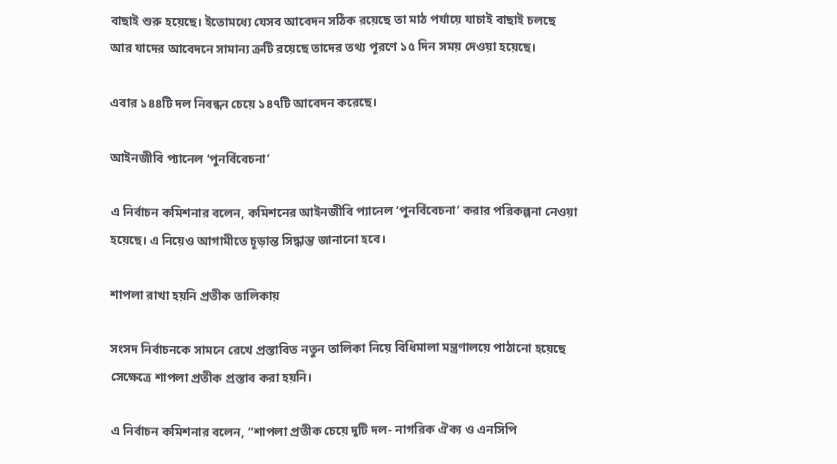বাছাই শুরু হয়েছে। ইতোমধ্যে যেসব আবেদন সঠিক রয়েছে তা মাঠ পর্যায়ে যাচাই বাছাই চলছে আর যাদের আবেদনে সামান্য ত্রুটি রয়েছে তাদের তথ্য পূরণে ১৫ দিন সময় দেওয়া হয়েছে।

এবার ১৪৪টি দল নিবন্ধন চেয়ে ১৪৭টি আবেদন করেছে।

আইনজীবি প্যানেল ‘পুনর্বিবেচনা’

এ নির্বাচন কমিশনার বলেন, কমিশনের আইনজীবি প্যানেল ‘পুনর্বিবেচনা’ করার পরিকল্পনা নেওয়া হয়েছে। এ নিয়েও আগামীতে চূড়ান্ত সিদ্ধান্ত জানানো হবে।

শাপলা রাখা হয়নি প্রতীক তালিকায়

সংসদ নির্বাচনকে সামনে রেখে প্রস্তাবিত নতুন তালিকা নিয়ে বিধিমালা মন্ত্রণালয়ে পাঠানো হয়েছে সেক্ষেত্রে শাপলা প্রতীক প্রস্তাব করা হয়নি।

এ নির্বাচন কমিশনার বলেন, “শাপলা প্রতীক চেয়ে দুটি দল- নাগরিক ঐক্য ও এনসিপি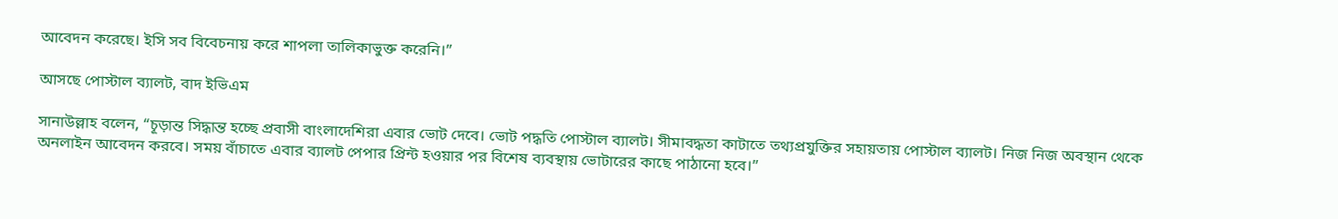আবেদন করেছে। ইসি সব বিবেচনায় করে শাপলা তালিকাভুক্ত করেনি।”

আসছে পোস্টাল ব্যালট, বাদ ইভিএম

সানাউল্লাহ বলেন, “চূড়ান্ত সিদ্ধান্ত হচ্ছে প্রবাসী বাংলাদেশিরা এবার ভোট দেবে। ভোট পদ্ধতি পোস্টাল ব্যালট। সীমাবদ্ধতা কাটাতে তথ্যপ্রযুক্তির সহায়তায় পোস্টাল ব্যালট। নিজ নিজ অবস্থান থেকে অনলাইন আবেদন করবে। সময় বাঁচাতে এবার ব্যালট পেপার প্রিন্ট হওয়ার পর বিশেষ ব্যবস্থায় ভোটারের কাছে পাঠানো হবে।”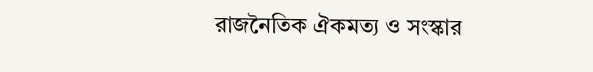রাজনৈতিক ঐকমত্য ও সংস্কার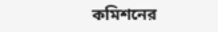কমিশনের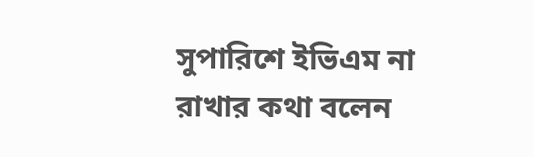সুপারিশে ইভিএম না রাখার কথা বলেন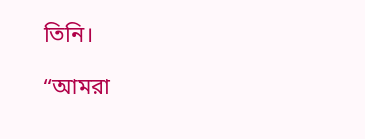তিনি।

“আমরা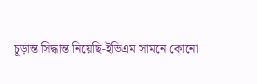চূড়ান্ত সিদ্ধান্ত নিয়েছি-ইভিএম সামনে কোনো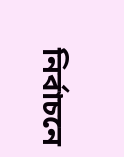নির্বাচনে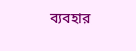ব্যবহার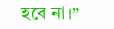হবে না।”